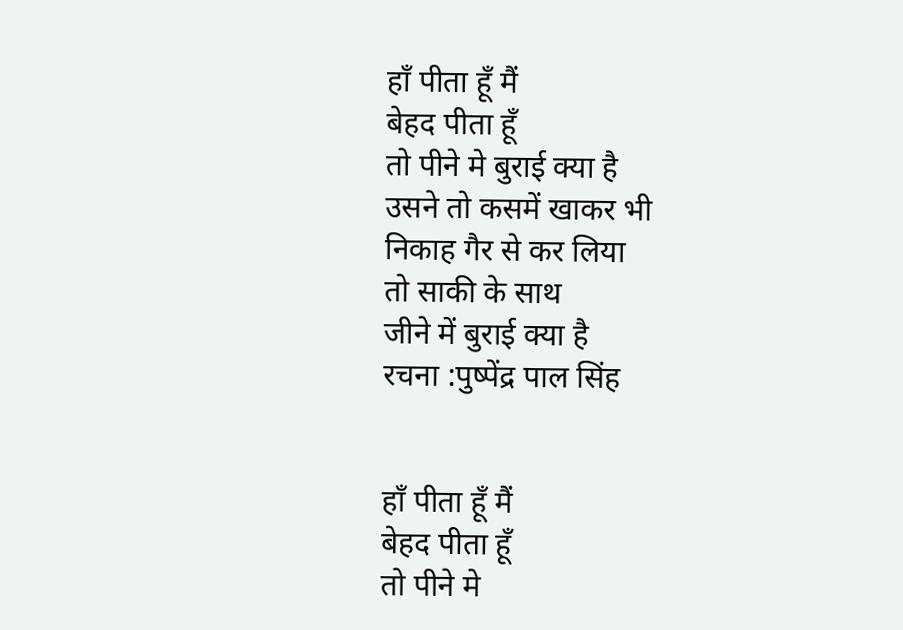हाँ पीता हूँ मैं
बेहद पीता हूँ
तो पीने मे बुराई क्या है
उसने तो कसमें खाकर भी
निकाह गैर से कर लिया
तो साकी के साथ
जीने में बुराई क्या है
रचना :पुष्पेंद्र पाल सिंह


हाँ पीता हूँ मैं
बेहद पीता हूँ
तो पीने मे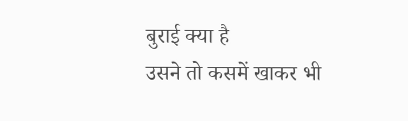बुराई क्या है
उसने तो कसमें खाकर भी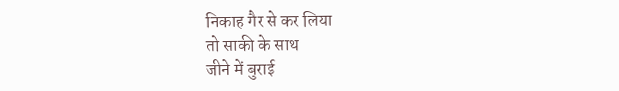निकाह गैर से कर लिया
तो साकी के साथ
जीने में बुराई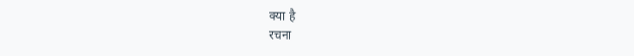क्या है
रचना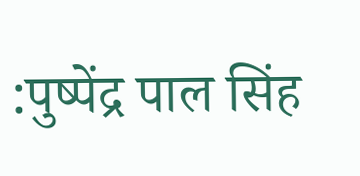:पुष्पेंद्र पाल सिंह